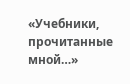«Учебники, прочитанные мной…»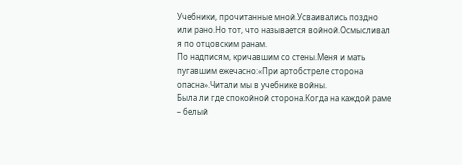Учебники, прочитанные мной.Усваивались поздно или рано.Но тот, что называется войной.Осмысливал я по отцовским ранам.
По надписям, кричавшим со стены.Меня и мать пугавшим ежечасно:«При артобстреле сторона опасна».Читали мы в учебнике войны.
Была ли где спокойной сторона.Когда на каждой раме – белый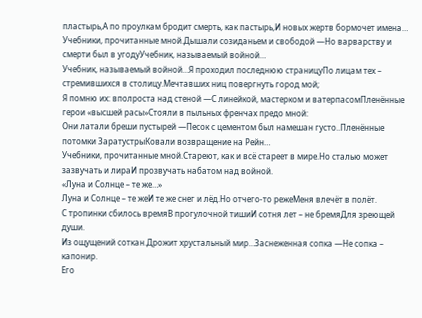пластырь,А по проулкам бродит смерть, как пастырь,И новых жертв бормочет имена…
Учебники, прочитанные мной.Дышали созиданьем и свободой —Но варварству и смерти был в угодуУчебник, называемый войной…
Учебник, называемый войной…Я проходил последнюю страницуПо лицам тех – стремившихся в столицу.Мечтавших ниц повергнуть город мой;
Я помню их: вполроста над стеной —С линейкой, мастерком и ватерпасомПленённые герои «высшей расы»Стояли в пыльных френчах предо мной:
Они латали бреши пустырей —Песок с цементом был намешан густо..Пленённые потомки ЗаратустрыКовали возвращение на Рейн…
Учебники, прочитанные мной.Стареют, как и всё стареет в мире.Но сталью может зазвучать и лираИ прозвучать набатом над войной.
«Луна и Солнце – те же…»
Луна и Солнце – те жеИ те же снег и лёд.Но отчего-то режеМеня влечёт в полёт.
С тропинки сбилось времяВ прогулочной тишиИ сотня лет – не бремяДля зреющей души.
Из ощущений соткан.Дрожит хрустальный мир…Заснеженная сопка —Не сопка – капонир.
Его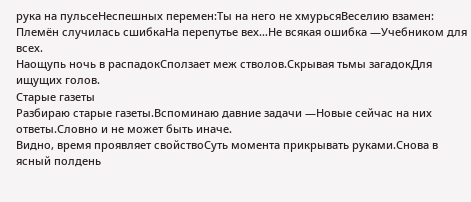рука на пульсеНеспешных перемен:Ты на него не хмурьсяВеселию взамен:
Племён случилась сшибкаНа перепутье вех…Не всякая ошибка —Учебником для всех.
Наощупь ночь в распадокСползает меж стволов.Скрывая тьмы загадокДля ищущих голов.
Старые газеты
Разбираю старые газеты.Вспоминаю давние задачи —Новые сейчас на них ответы.Словно и не может быть иначе.
Видно, время проявляет свойствоСуть момента прикрывать руками.Снова в ясный полдень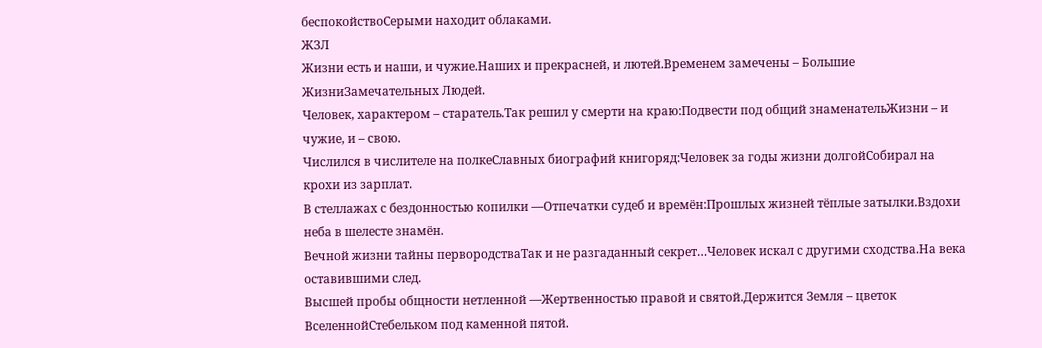беспокойствоСерыми находит облаками.
ЖЗЛ
Жизни есть и наши, и чужие.Наших и прекрасней, и лютей.Временем замечены – Большие ЖизниЗамечательных Людей.
Человек, характером – старатель.Так решил у смерти на краю:Подвести под общий знаменательЖизни – и чужие, и – свою.
Числился в числителе на полкеСлавных биографий книгоряд:Человек за годы жизни долгойСобирал на крохи из зарплат.
В стеллажах с бездонностью копилки —Отпечатки судеб и времён:Прошлых жизней тёплые затылки.Вздохи неба в шелесте знамён.
Вечной жизни тайны первородстваТак и не разгаданный секрет…Человек искал с другими сходства.На века оставившими след.
Высшей пробы общности нетленной —Жертвенностью правой и святой.Держится Земля – цветок ВселеннойСтебельком под каменной пятой.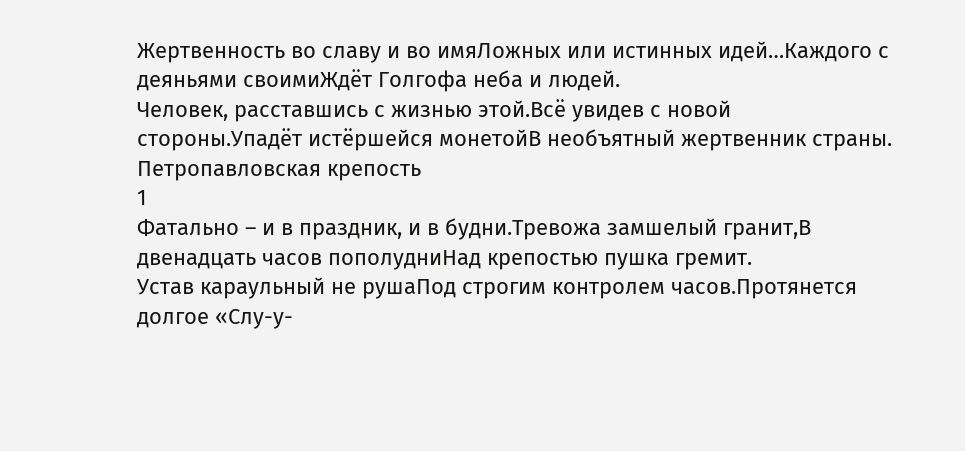Жертвенность во славу и во имяЛожных или истинных идей…Каждого с деяньями своимиЖдёт Голгофа неба и людей.
Человек, расставшись с жизнью этой.Всё увидев с новой стороны.Упадёт истёршейся монетойВ необъятный жертвенник страны.
Петропавловская крепость
1
Фатально – и в праздник, и в будни.Тревожа замшелый гранит,В двенадцать часов пополудниНад крепостью пушка гремит.
Устав караульный не рушаПод строгим контролем часов.Протянется долгое «Слу-у-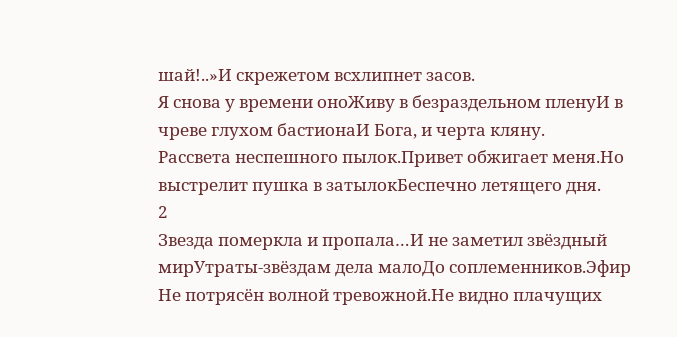шай!..»И скрежетом всхлипнет засов.
Я снова у времени оноЖиву в безраздельном пленуИ в чреве глухом бастионаИ Бога, и черта кляну.
Рассвета неспешного пылок.Привет обжигает меня.Но выстрелит пушка в затылокБеспечно летящего дня.
2
Звезда померкла и пропала…И не заметил звёздный мирУтраты-звёздам дела малоДо соплеменников.Эфир
Не потрясён волной тревожной.Не видно плачущих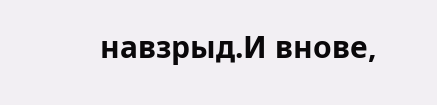навзрыд.И внове,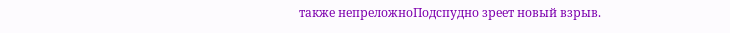также непреложноПодспудно зреет новый взрыв.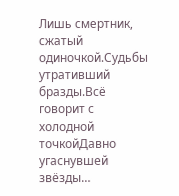Лишь смертник, сжатый одиночкой.Судьбы утративший бразды.Всё говорит с холодной точкойДавно угаснувшей звёзды…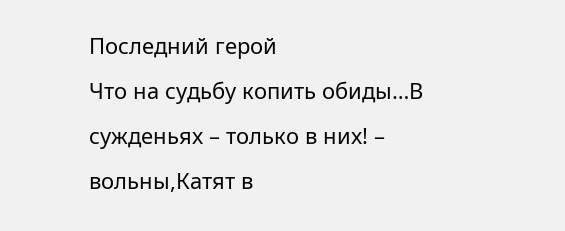Последний герой
Что на судьбу копить обиды…В сужденьях – только в них! – вольны,Катят в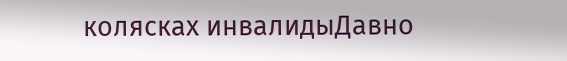колясках инвалидыДавно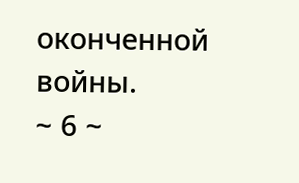оконченной войны.
~ 6 ~